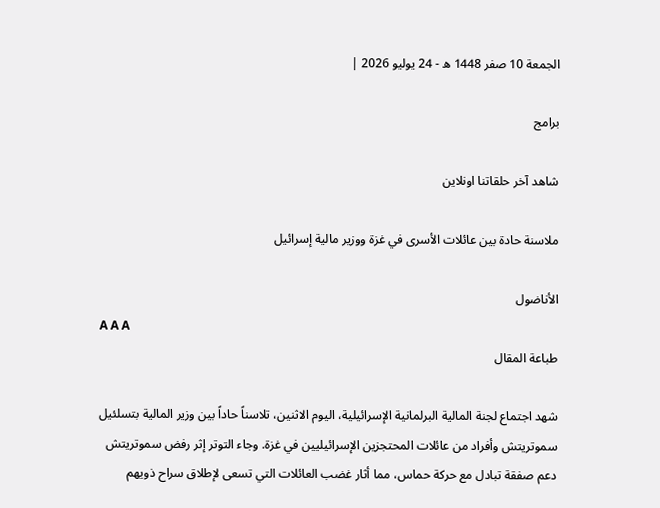الجمعة 10 صفر 1448 ه - 24 يوليو 2026 |

برامج

شاهد آخر حلقاتنا اونلاين

ملاسنة حادة بين عائلات الأسرى في غزة ووزير مالية إسرائيل

الأناضول
A A A
طباعة المقال

شهد اجتماع لجنة المالية البرلمانية الإسرائيلية، اليوم الاثنين، تلاسناً حاداً بين وزير المالية بتسلئيل سموتريتش وأفراد من عائلات المحتجزين الإسرائيليين في غزة. وجاء التوتر إثر رفض سموتريتش دعم صفقة تبادل مع حركة حماس، مما أثار غضب العائلات التي تسعى لإطلاق سراح ذويهم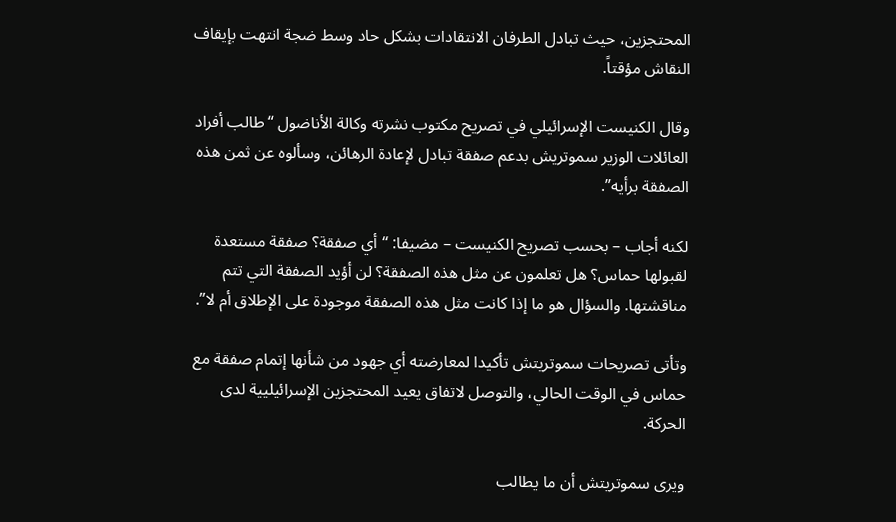المحتجزين، حيث تبادل الطرفان الانتقادات بشكل حاد وسط ضجة انتهت بإيقاف النقاش مؤقتاً.

وقال الكنيست الإسرائيلي في تصريح مكتوب نشرته وكالة الأناضول “طالب أفراد العائلات الوزير سموتريش بدعم صفقة تبادل لإعادة الرهائن، وسألوه عن ثمن هذه الصفقة برأيه”.

لكنه أجاب – بحسب تصريح الكنيست – مضيفا: “أي صفقة؟ صفقة مستعدة لقبولها حماس؟ هل تعلمون عن مثل هذه الصفقة؟ لن أؤيد الصفقة التي تتم مناقشتها. والسؤال هو ما إذا كانت مثل هذه الصفقة موجودة على الإطلاق أم لا”.

وتأتى تصريحات سموتريتش تأكيدا لمعارضته أي جهود من شأنها إتمام صفقة مع حماس في الوقت الحالي، والتوصل لاتفاق يعيد المحتجزين الإسرائيليية لدى الحركة.

ويرى سموتريتش أن ما يطالب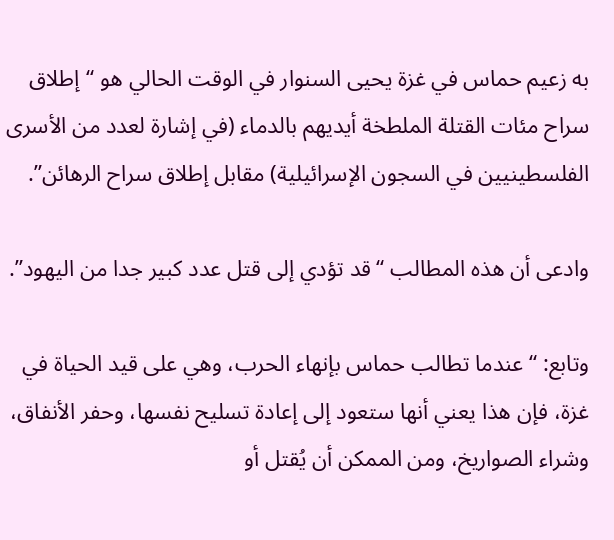به زعيم حماس في غزة يحيى السنوار في الوقت الحالي هو “إطلاق سراح مئات القتلة الملطخة أيديهم بالدماء (في إشارة لعدد من الأسرى الفلسطينيين في السجون الإسرائيلية) مقابل إطلاق سراح الرهائن”.

وادعى أن هذه المطالب “قد تؤدي إلى قتل عدد كبير جدا من اليهود”.

وتابع: “عندما تطالب حماس بإنهاء الحرب، وهي على قيد الحياة في غزة، فإن هذا يعني أنها ستعود إلى إعادة تسليح نفسها، وحفر الأنفاق، وشراء الصواريخ، ومن الممكن أن يُقتل أو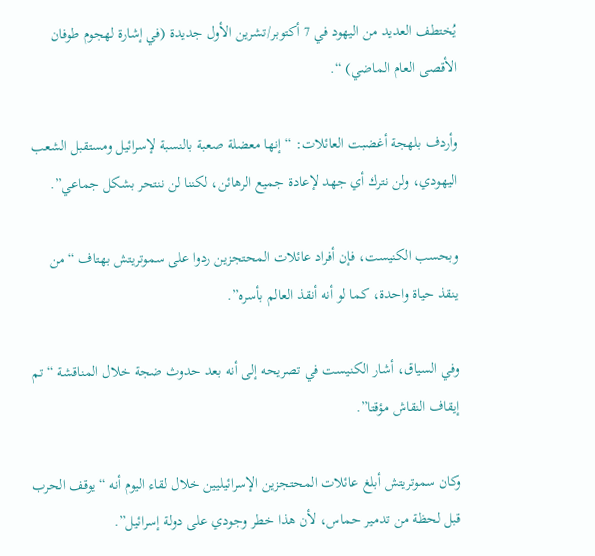يُختطف العديد من اليهود في 7 أكتوبر/تشرين الأول جديدة (في إشارة لهجوم طوفان الأقصى العام الماضي) “.

وأردف بلهجة أغضبت العائلات: “إنها معضلة صعبة بالنسبة لإسرائيل ومستقبل الشعب اليهودي، ولن نترك أي جهد لإعادة جميع الرهائن، لكننا لن ننتحر بشكل جماعي”.

وبحسب الكنيست، فإن أفراد عائلات المحتجزين ردوا على سموتريتش بهتاف “من ينقذ حياة واحدة، كما لو أنه أنقذ العالم بأسره”.

وفي السياق، أشار الكنيست في تصريحه إلى أنه بعد حدوث ضجة خلال المناقشة “تم إيقاف النقاش مؤقتا”.

وكان سموتريتش أبلغ عائلات المحتجزين الإسرائيليين خلال لقاء اليوم أنه “يوقف الحرب قبل لحظة من تدمير حماس، لأن هذا خطر وجودي على دولة إسرائيل”.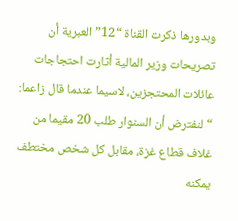وبدورها ذكرت القناة “12” العبرية أن تصريحات وزير المالية أثارت احتجاجات عائلات المحتجزين، لاسيما عندما قال زاعما: “لنفترض أن السنوار طلب 20 مقيما من غلاف قطاع غزة، مقابل كل شخص مختطف يمكنه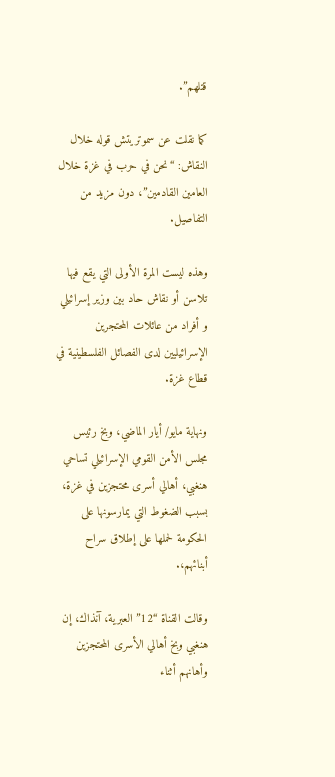قتلهم”.

كما نقلت عن سموتريتش قوله خلال النقاش: “نحن في حرب في غزة خلال العامين القادمين”، دون مزيد من التفاصيل.

وهذه ليست المرة الأولى التي يقع فيها تلاسن أو نقاش حاد بين وزير إسرائيلي و أفراد من عائلات المحتجرين الإسرائيليين لدى الفصائل الفلسطينية في قطاع غزة.

ونهاية مايو/ أيار الماضي، وبخ رئيس مجلس الأمن القومي الإسرائيلي تساحي هنغبي، أهالي أسرى محتجزين في غزة، بسبب الضغوط التي يمارسونها على الحكومة لحملها على إطلاق سراح أبنائهم،.

وقالت القناة “12” العبرية، آنذاك، إن هنغبي وبخ أهالي الأسرى المحتجزين وأهانهم أثناء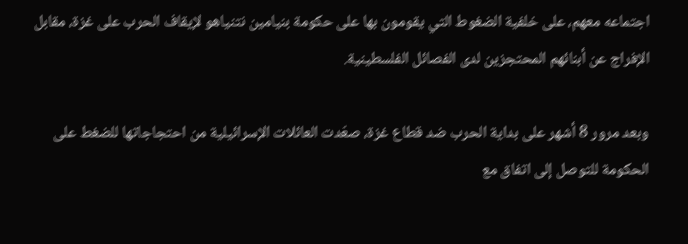اجتماعه معهم، على خلفية الضغوط التي يقومون بها على حكومة بنيامين نتنياهو لإيقاف الحرب على غزة، مقابل الإفراج عن أبنائهم المحتجزين لدى الفصائل الفلسطينية.

وبعد مرور 8 أشهر على بداية الحرب ضد قطاع غزة، صعّدت العائلات الإسرائيلية من احتجاجاتها للضغط على الحكومة للتوصل إلى اتفاق مع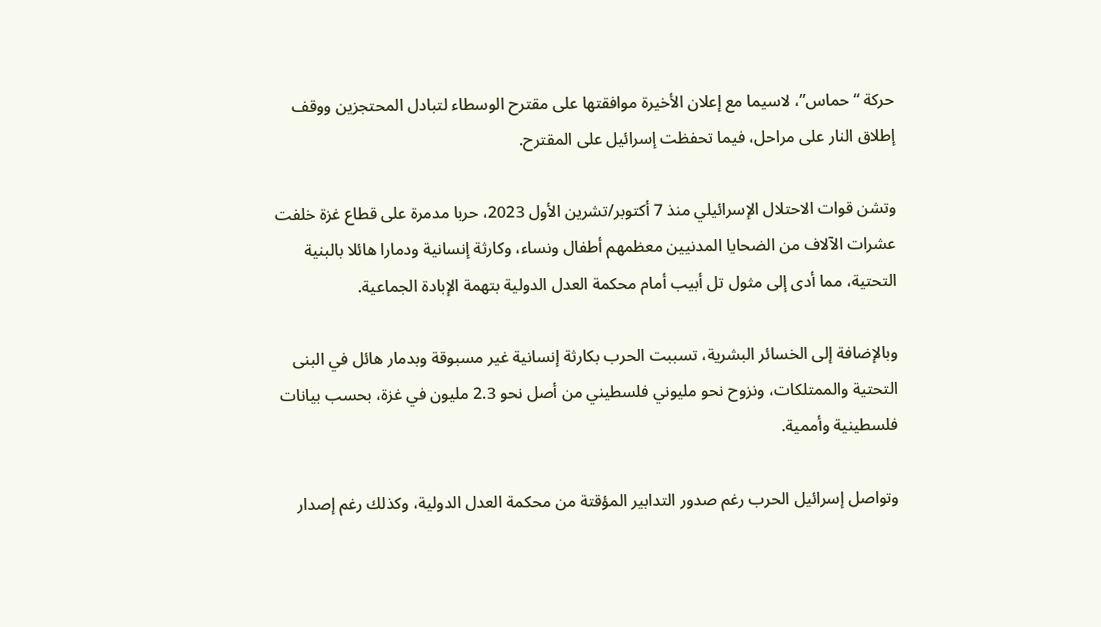حركة “حماس”، لاسيما مع إعلان الأخيرة موافقتها على مقترح الوسطاء لتبادل المحتجزين ووقف إطلاق النار على مراحل، فيما تحفظت إسرائيل على المقترح.

وتشن قوات الاحتلال الإسرائيلي منذ 7 أكتوبر/تشرين الأول 2023، حربا مدمرة على قطاع غزة خلفت عشرات الآلاف من الضحايا المدنيين معظمهم أطفال ونساء، وكارثة إنسانية ودمارا هائلا بالبنية التحتية، مما أدى إلى مثول تل أبيب أمام محكمة العدل الدولية بتهمة الإبادة الجماعية.

وبالإضافة إلى الخسائر البشرية، تسببت الحرب بكارثة إنسانية غير مسبوقة وبدمار هائل في البنى التحتية والممتلكات، ونزوح نحو مليوني فلسطيني من أصل نحو 2.3 مليون في غزة، بحسب بيانات فلسطينية وأممية.

وتواصل إسرائيل الحرب رغم صدور التدابير المؤقتة من محكمة العدل الدولية، وكذلك رغم إصدار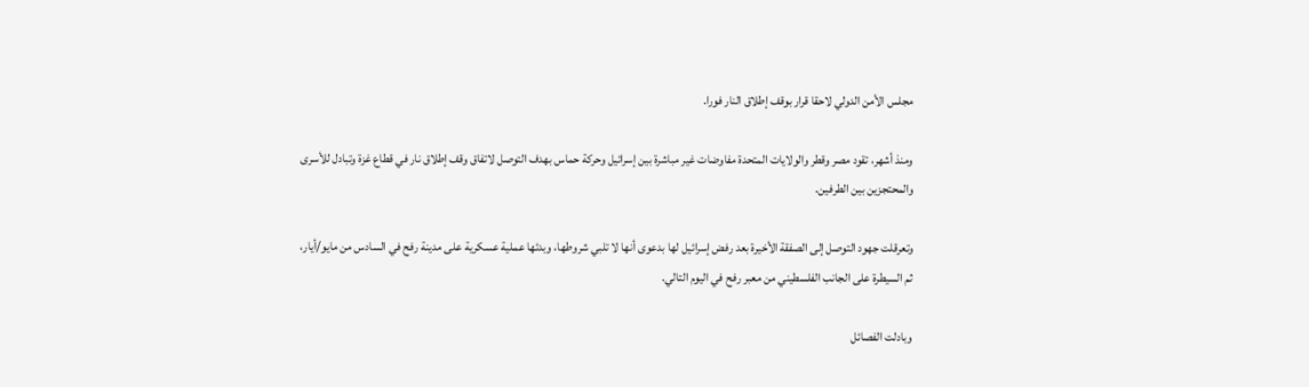مجلس الأمن الدولي لاحقا قرار بوقف إطلاق النار فورا.

ومنذ أشهر، تقود مصر وقطر والولايات المتحدة مفاوضات غير مباشرة بين إسرائيل وحركة حماس بهدف التوصل لاتفاق وقف إطلاق نار في قطاع غزة وتبادل للأسرى والمحتجزين بين الطرفين.

وتعرقلت جهود التوصل إلى الصفقة الأخيرة بعد رفض إسرائيل لها بدعوى أنها لا تلبي شروطها، وبدئها عملية عسكرية على مدينة رفح في السادس من مايو/أيار، ثم السيطرة على الجانب الفلسطيني من معبر رفح في اليوم التالي.

وبادلت الفصائل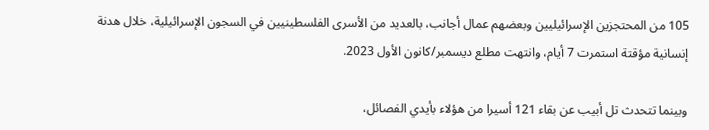105 من المحتجزين الإسرائيليين وبعضهم عمال أجانب، بالعديد من الأسرى الفلسطينيين في السجون الإسرائيلية، خلال هدنة إنسانية مؤقتة استمرت 7 أيام، وانتهت مطلع ديسمبر/كانون الأول 2023.

وبينما تتحدث تل أبيب عن بقاء 121 أسيرا من هؤلاء بأيدي الفصائل،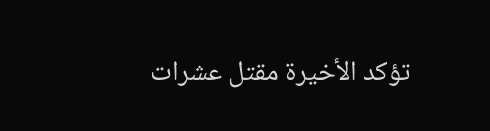تؤكد الأخيرة مقتل عشرات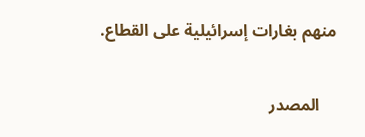منهم بغارات إسرائيلية على القطاع.

    المصدر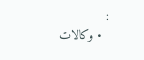:
  • وكالات